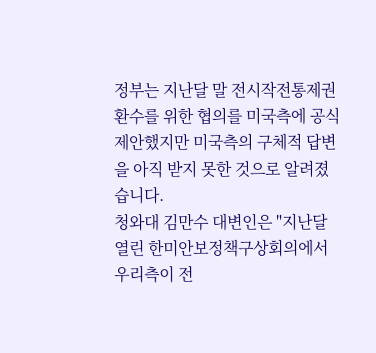정부는 지난달 말 전시작전통제권환수를 위한 협의를 미국측에 공식 제안했지만 미국측의 구체적 답변을 아직 받지 못한 것으로 알려졌습니다.
청와대 김만수 대변인은 "지난달 열린 한미안보정책구상회의에서 우리측이 전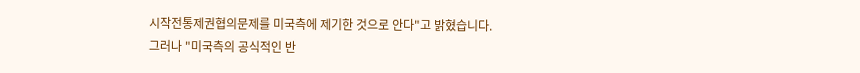시작전통제권협의문제를 미국측에 제기한 것으로 안다"고 밝혔습니다.
그러나 "미국측의 공식적인 반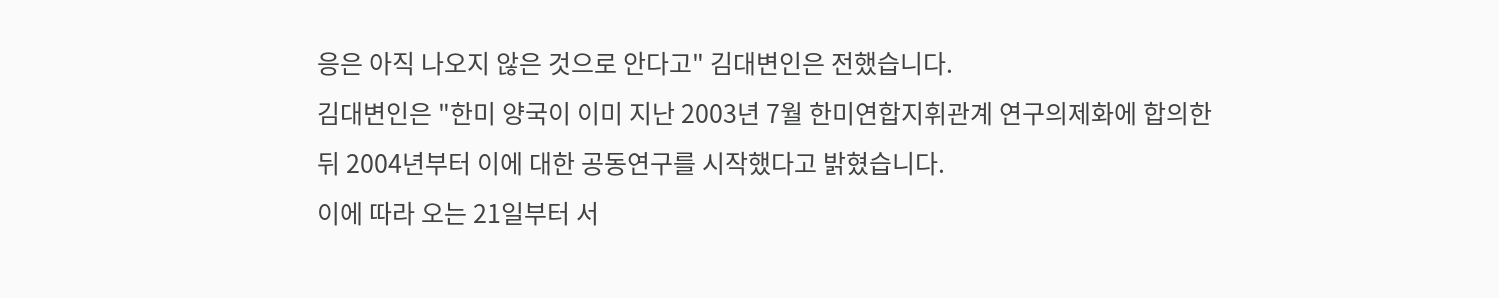응은 아직 나오지 않은 것으로 안다고" 김대변인은 전했습니다.
김대변인은 "한미 양국이 이미 지난 2003년 7월 한미연합지휘관계 연구의제화에 합의한 뒤 2004년부터 이에 대한 공동연구를 시작했다고 밝혔습니다.
이에 따라 오는 21일부터 서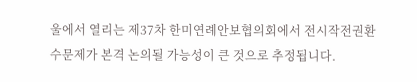울에서 열리는 제37차 한미연례안보협의회에서 전시작전권환수문제가 본격 논의될 가능성이 큰 것으로 추정됩니다.